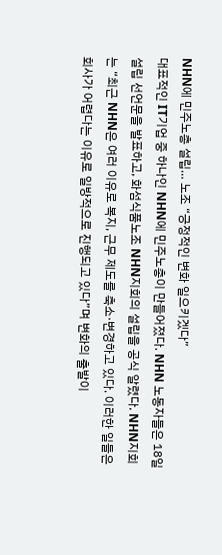NHN에 민주노총 설립… 노조 “긍정적인 변화 일으키겠다”
대표적인 IT기업 중 하나인 NHN에 민주노총이 만들어졌다. NHN 노동자들은 18일 설립 선언문을 발표하고, 화섬식품노조 NHN지회의 설립을 공식 알렸다. NHN지회는 “최근 NHN은 여러 이유로 복지, 근무 제도를 축소·변경하고 있다. 이러한 일들은 회사가 어렵다는 이유로 일방적으로 진행되고 있다”며 변화의 출발이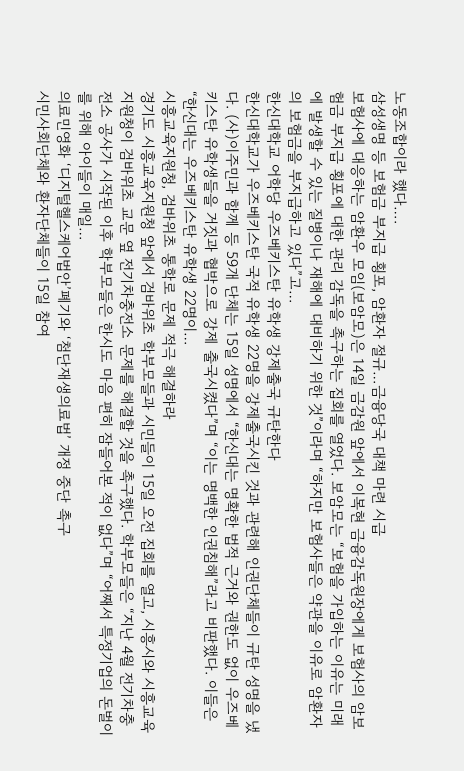노동조합이라 했다….
삼성생명 등 보험금 부지급 횡포, 암환자 절규…금융당국 대책 마련 시급
보험사에 대응하는 암환우 모임(보암모)은 14일 금감원 앞에서 이복현 금융감독원장에게 보험사의 암보험금 부지급 횡포에 대한 관리 감독을 촉구하는 집회를 열었다. 보암모는 “보험을 가입하는 이유는 미래에 발생할 수 있는 질병이나 재해에 대비하기 위한 것”이라며 “하지만 보험사들은 약관을 이유로 암환자의 보험금을 부지급하고 있다”고…
한신대학교 어학당 우즈베키스탄 유학생 강제출국 규탄한다
한신대학교가 우즈베키스탄 국적 유학생 22명을 강제출국시킨 것과 관련해 인권단체들이 규탄 성명을 냈다. (사)이주민과 함께 등 59개 단체는 15일 성명에서 “한신대는 명확한 법적 근거와 권한도 없이 우즈베키스탄 유학생들을 거짓과 협박으로 강제 출국시켰다”며 “이는 명백한 인권침해”라고 비판했다. 이들은 “한신대는 우즈베키스탄 유학생 22명이…
시흥교육지원청, 검바위초 통학로 문제 적극 해결하라
경기도 시흥교육지원청 앞에서 검바위초 학부모들과 시민들이 15일 오전 집회를 열고, 시흥시와 시흥교육지원청이 검바위초 교문 옆 전기차충전소 문제를 해결할 것을 촉구했다. 학부모들은 “지난 4월 전기차충전소 공사가 시작된 이후 학부모들은 한시도 마음 편히 잠들어본 적이 없다”며 “어째서 특정기업의 돈벌이를 위해 아이들이 매일…
의료민영화 ‘디지털헬스케어법안’폐기와 ‘첨단재생의료법’ 개정 중단 촉구
시민사회단체와 환자단체들이 15일 참여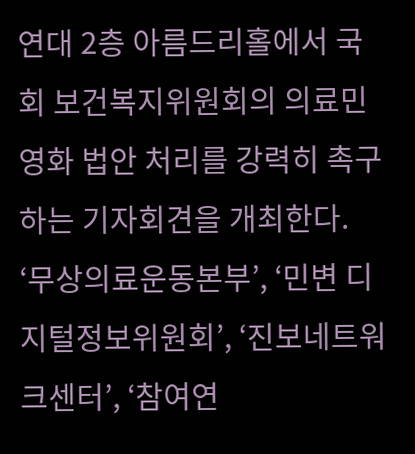연대 2층 아름드리홀에서 국회 보건복지위원회의 의료민영화 법안 처리를 강력히 촉구하는 기자회견을 개최한다. ‘무상의료운동본부’, ‘민변 디지털정보위원회’, ‘진보네트워크센터’, ‘참여연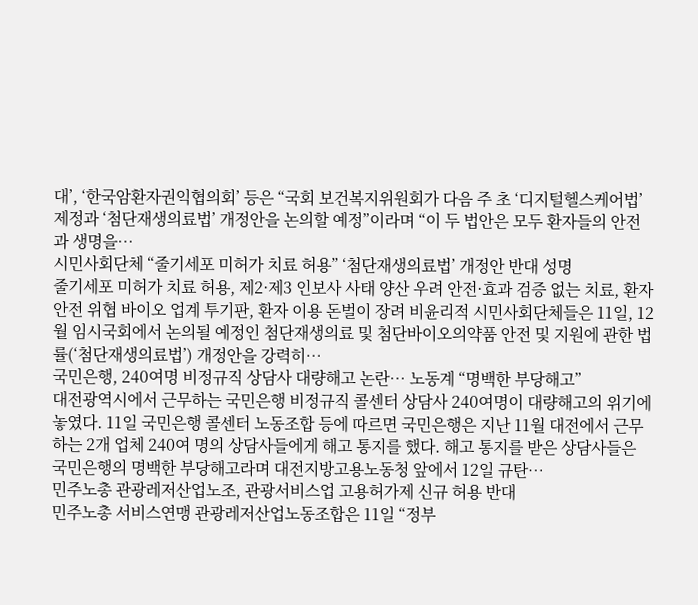대’, ‘한국암환자권익협의회’ 등은 “국회 보건복지위원회가 다음 주 초 ‘디지털헬스케어법’ 제정과 ‘첨단재생의료법’ 개정안을 논의할 예정”이라며 “이 두 법안은 모두 환자들의 안전과 생명을…
시민사회단체 “줄기세포 미허가 치료 허용” ‘첨단재생의료법’ 개정안 반대 성명
줄기세포 미허가 치료 허용, 제2·제3 인보사 사태 양산 우려 안전·효과 검증 없는 치료, 환자 안전 위협 바이오 업계 투기판, 환자 이용 돈벌이 장려 비윤리적 시민사회단체들은 11일, 12월 임시국회에서 논의될 예정인 첨단재생의료 및 첨단바이오의약품 안전 및 지원에 관한 법률(‘첨단재생의료법’) 개정안을 강력히…
국민은행, 240여명 비정규직 상담사 대량해고 논란… 노동계 “명백한 부당해고”
대전광역시에서 근무하는 국민은행 비정규직 콜센터 상담사 240여명이 대량해고의 위기에 놓였다. 11일 국민은행 콜센터 노동조합 등에 따르면 국민은행은 지난 11월 대전에서 근무하는 2개 업체 240여 명의 상담사들에게 해고 통지를 했다. 해고 통지를 받은 상담사들은 국민은행의 명백한 부당해고라며 대전지방고용노동청 앞에서 12일 규탄…
민주노총 관광레저산업노조, 관광서비스업 고용허가제 신규 허용 반대
민주노총 서비스연맹 관광레저산업노동조합은 11일 “정부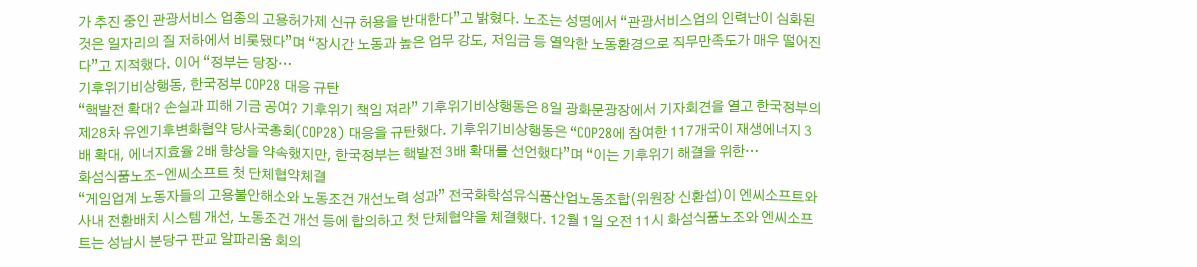가 추진 중인 관광서비스 업종의 고용허가제 신규 허용을 반대한다”고 밝혔다. 노조는 성명에서 “관광서비스업의 인력난이 심화된 것은 일자리의 질 저하에서 비롯됐다”며 “장시간 노동과 높은 업무 강도, 저임금 등 열악한 노동환경으로 직무만족도가 매우 떨어진다”고 지적했다. 이어 “정부는 당장…
기후위기비상행동, 한국정부 COP28 대응 규탄
“핵발전 확대? 손실과 피해 기금 공여? 기후위기 책임 져라” 기후위기비상행동은 8일 광화문광장에서 기자회견을 열고 한국정부의 제28차 유엔기후변화협약 당사국총회(COP28) 대응을 규탄했다. 기후위기비상행동은 “COP28에 참여한 117개국이 재생에너지 3배 확대, 에너지효율 2배 향상을 약속했지만, 한국정부는 핵발전 3배 확대를 선언했다”며 “이는 기후위기 해결을 위한…
화섬식품노조-엔씨소프트 첫 단체협약체결
“게임업계 노동자들의 고용불안해소와 노동조건 개선노력 성과” 전국화학섬유식품산업노동조합(위원장 신환섭)이 엔씨소프트와 사내 전환배치 시스템 개선, 노동조건 개선 등에 합의하고 첫 단체협약을 체결했다. 12월 1일 오전 11시 화섬식품노조와 엔씨소프트는 성남시 분당구 판교 알파리움 회의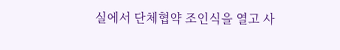실에서 단체협약 조인식을 열고 사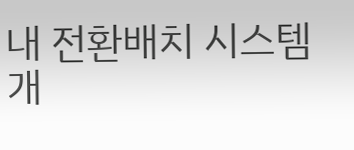내 전환배치 시스템 개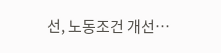선, 노동조건 개선…